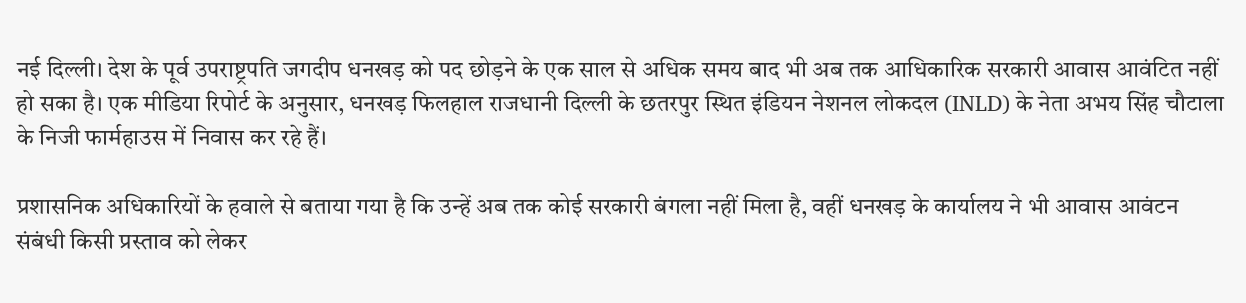नई दिल्ली। देश के पूर्व उपराष्ट्रपति जगदीप धनखड़ को पद छोड़ने के एक साल से अधिक समय बाद भी अब तक आधिकारिक सरकारी आवास आवंटित नहीं हो सका है। एक मीडिया रिपोर्ट के अनुसार, धनखड़ फिलहाल राजधानी दिल्ली के छतरपुर स्थित इंडियन नेशनल लोकदल (INLD) के नेता अभय सिंह चौटाला के निजी फार्महाउस में निवास कर रहे हैं।

प्रशासनिक अधिकारियों के हवाले से बताया गया है कि उन्हें अब तक कोई सरकारी बंगला नहीं मिला है, वहीं धनखड़ के कार्यालय ने भी आवास आवंटन संबंधी किसी प्रस्ताव को लेकर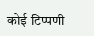कोई टिप्पणी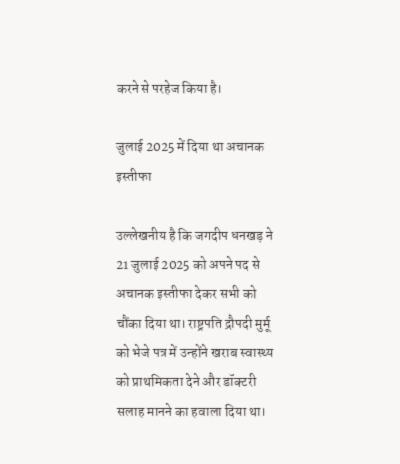करने से परहेज किया है।

जुलाई 2025 में दिया था अचानक इस्तीफा

उल्लेखनीय है कि जगदीप धनखड़ ने 21 जुलाई 2025 को अपने पद से अचानक इस्तीफा देकर सभी को चौंका दिया था। राष्ट्रपति द्रौपदी मुर्मू को भेजे पत्र में उन्होंने खराब स्वास्थ्य को प्राथमिकता देने और डॉक्टरी सलाह मानने का हवाला दिया था।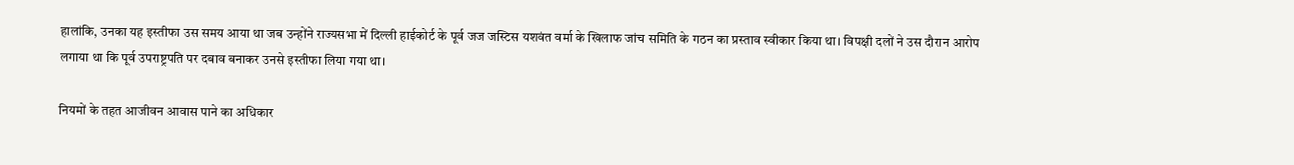हालांकि, उनका यह इस्तीफा उस समय आया था जब उन्होंने राज्यसभा में दिल्ली हाईकोर्ट के पूर्व जज जस्टिस यशवंत वर्मा के खिलाफ जांच समिति के गठन का प्रस्ताव स्वीकार किया था। विपक्षी दलों ने उस दौरान आरोप लगाया था कि पूर्व उपराष्ट्रपति पर दबाव बनाकर उनसे इस्तीफा लिया गया था।

नियमों के तहत आजीवन आवास पाने का अधिकार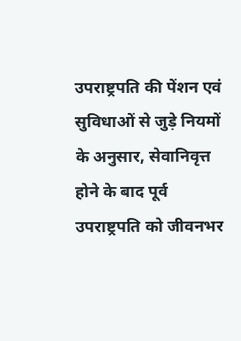उपराष्ट्रपति की पेंशन एवं सुविधाओं से जुड़े नियमों के अनुसार, सेवानिवृत्त होने के बाद पूर्व उपराष्ट्रपति को जीवनभर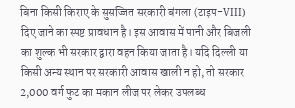बिना किसी किराए के सुसज्जित सरकारी बंगला (टाइप-VIII) दिए जाने का स्पष्ट प्रावधान है। इस आवास में पानी और बिजली का शुल्क भी सरकार द्वारा वहन किया जाता है। यदि दिल्ली या किसी अन्य स्थान पर सरकारी आवास खाली न हो, तो सरकार 2,000 वर्ग फुट का मकान लीज पर लेकर उपलब्ध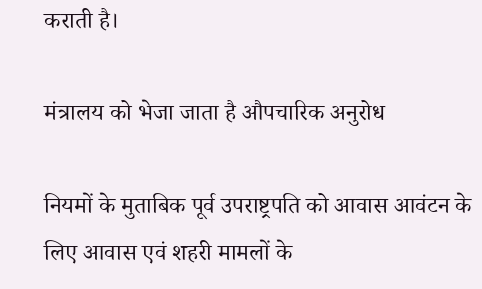कराती है।

मंत्रालय को भेजा जाता है औपचारिक अनुरोध

नियमों के मुताबिक पूर्व उपराष्ट्रपति को आवास आवंटन के लिए आवास एवं शहरी मामलों के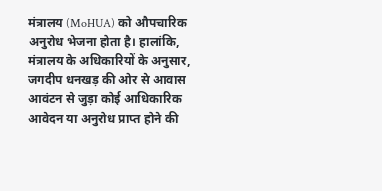मंत्रालय (MoHUA) को औपचारिक अनुरोध भेजना होता है। हालांकि, मंत्रालय के अधिकारियों के अनुसार, जगदीप धनखड़ की ओर से आवास आवंटन से जुड़ा कोई आधिकारिक आवेदन या अनुरोध प्राप्त होने की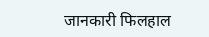जानकारी फिलहाल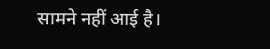सामने नहीं आई है।